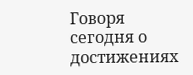Говоря сегодня о достижениях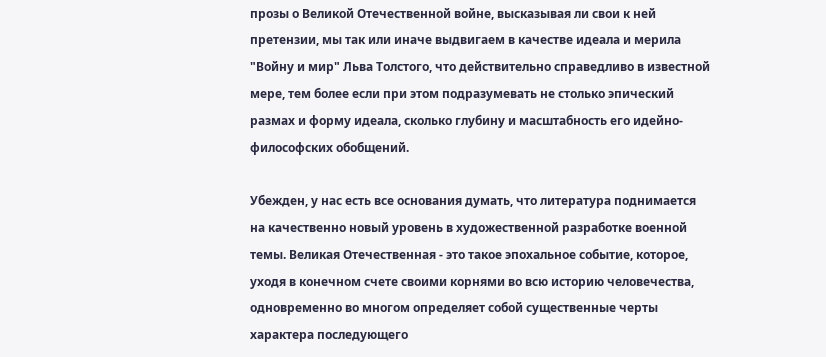прозы о Великой Отечественной войне, высказывая ли свои к ней претензии, мы так или иначе выдвигаем в качестве идеала и мерила "Войну и мир" Льва Толстого, что действительно справедливо в известной мере, тем более если при этом подразумевать не столько эпический размах и форму идеала, сколько глубину и масштабность его идейно-философских обобщений.

Убежден, у нас есть все основания думать, что литература поднимается на качественно новый уровень в художественной разработке военной темы. Великая Отечественная - это такое эпохальное событие, которое, уходя в конечном счете своими корнями во всю историю человечества, одновременно во многом определяет собой существенные черты характера последующего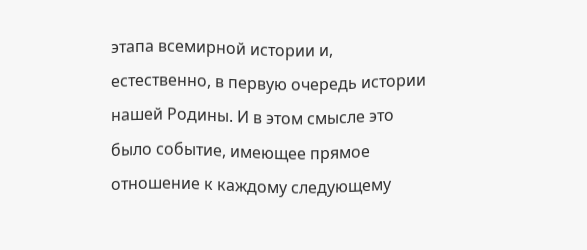этапа всемирной истории и, естественно, в первую очередь истории нашей Родины. И в этом смысле это было событие, имеющее прямое отношение к каждому следующему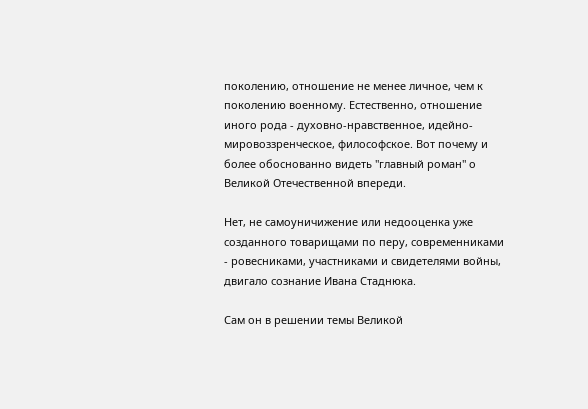поколению, отношение не менее личное, чем к поколению военному. Естественно, отношение иного рода - духовно-нравственное, идейно-мировоззренческое, философское. Вот почему и более обоснованно видеть "главный роман" о Великой Отечественной впереди.

Нет, не самоуничижение или недооценка уже созданного товарищами по перу, современниками - ровесниками, участниками и свидетелями войны, двигало сознание Ивана Стаднюка.

Сам он в решении темы Великой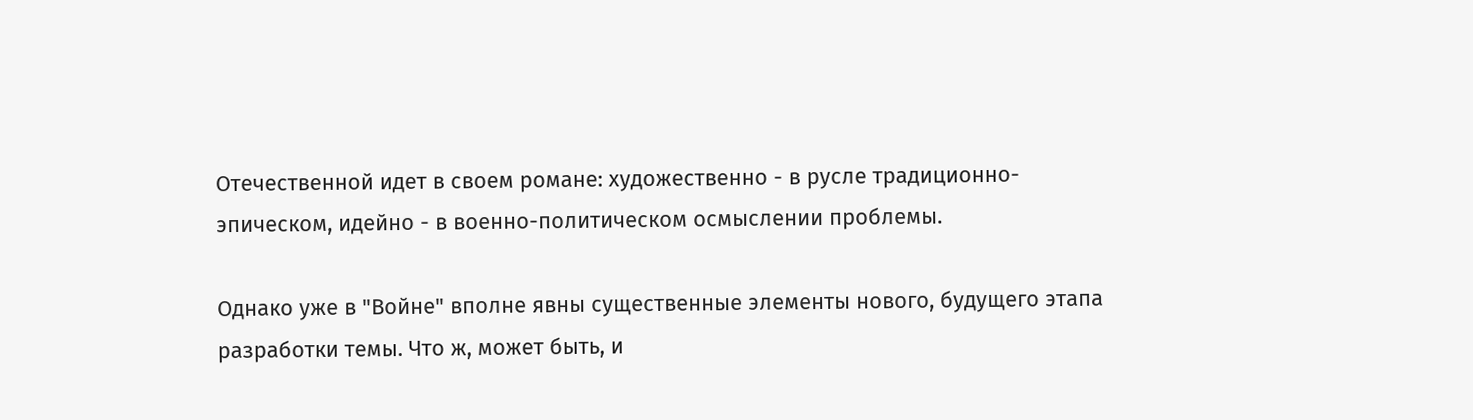Отечественной идет в своем романе: художественно - в русле традиционно-эпическом, идейно - в военно-политическом осмыслении проблемы.

Однако уже в "Войне" вполне явны существенные элементы нового, будущего этапа разработки темы. Что ж, может быть, и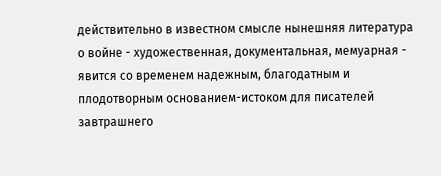действительно в известном смысле нынешняя литература о войне - художественная, документальная, мемуарная - явится со временем надежным, благодатным и плодотворным основанием-истоком для писателей завтрашнего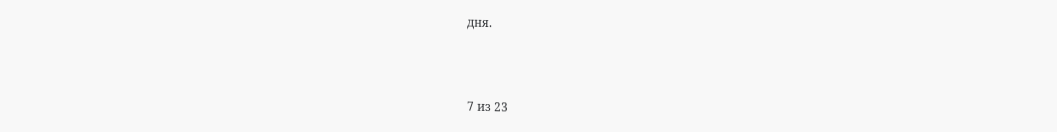дня.



7 из 23